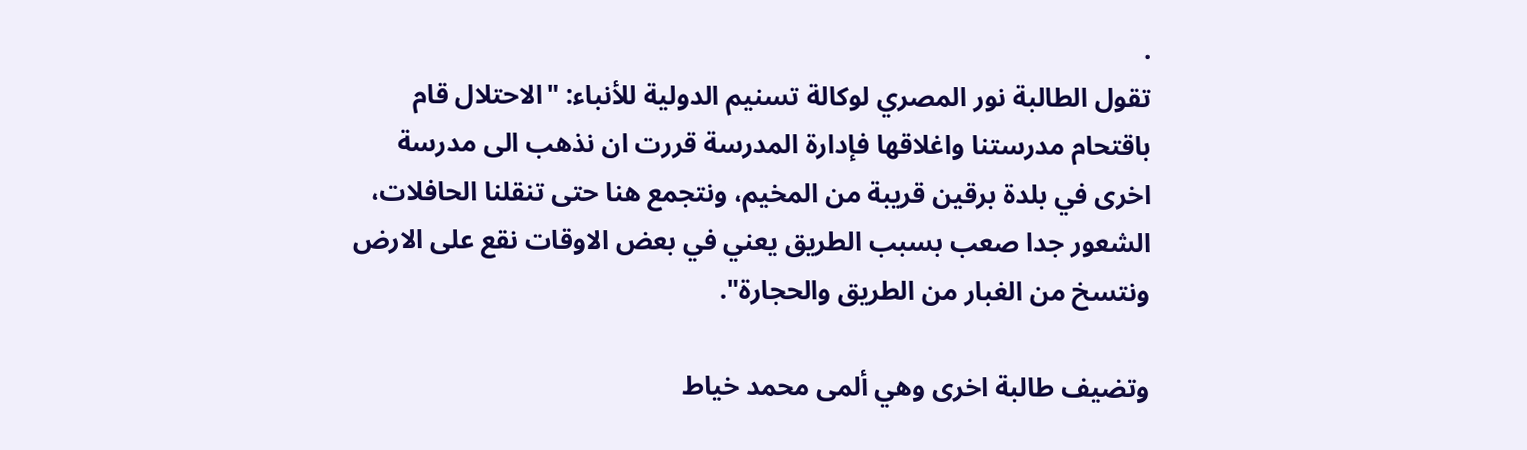.
تقول الطالبة نور المصري لوكالة تسنيم الدولية للأنباء: "الاحتلال قام باقتحام مدرستنا واغلاقها فإدارة المدرسة قررت ان نذهب الى مدرسة اخرى في بلدة برقين قريبة من المخيم، ونتجمع هنا حتى تنقلنا الحافلات، الشعور جدا صعب بسبب الطريق يعني في بعض الاوقات نقع على الارض ونتسخ من الغبار من الطريق والحجارة".

وتضيف طالبة اخرى وهي ألمى محمد خياط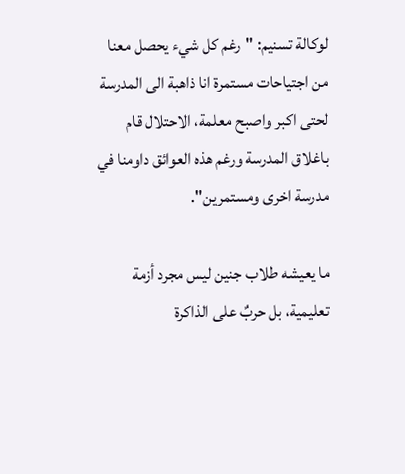لوكالة تسنيم: "رغم كل شيء يحصل معنا من اجتياحات مستمرة انا ذاهبة الى المدرسة لحتى اكبر واصبح معلمة، الاحتلال قام باغلاق المدرسة ورغم هذه العوائق داومنا في مدرسة اخرى ومستمرين".

ما يعيشه طلاب جنين ليس مجرد أزمة تعليمية، بل حربٌ على الذاكرة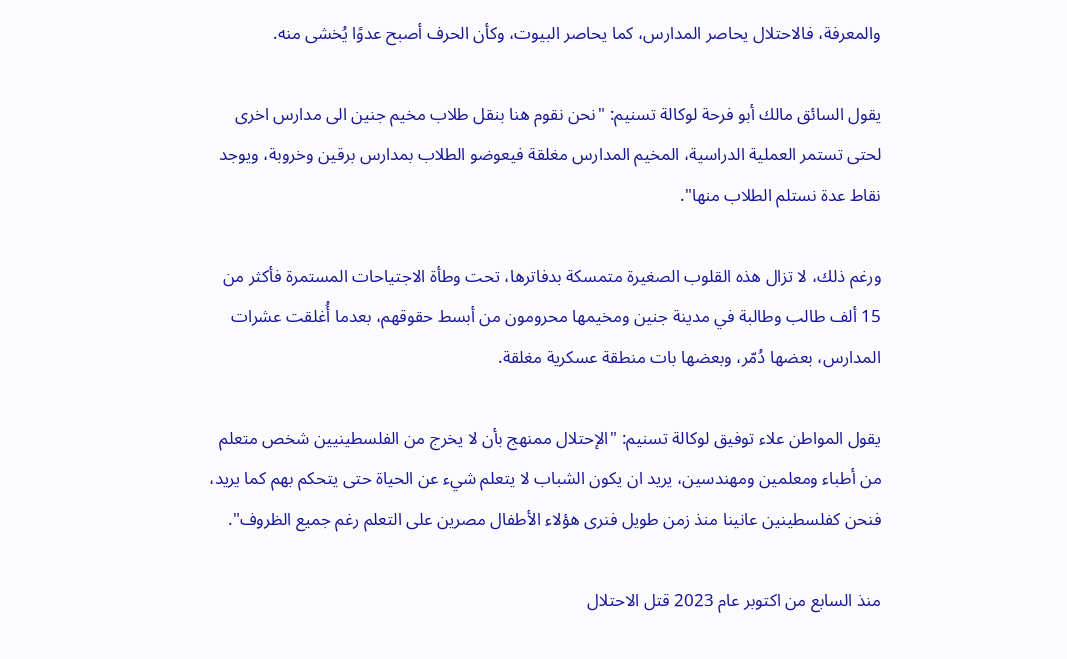والمعرفة، فالاحتلال يحاصر المدارس، كما يحاصر البيوت، وكأن الحرف أصبح عدوًا يُخشى منه.

يقول السائق مالك أبو فرحة لوكالة تسنيم: "نحن نقوم هنا بنقل طلاب مخيم جنين الى مدارس اخرى لحتى تستمر العملية الدراسية، المخيم المدارس مغلقة فيعوضو الطلاب بمدارس برقين وخروبة، ويوجد نقاط عدة نستلم الطلاب منها".

ورغم ذلك، لا تزال هذه القلوب الصغيرة متمسكة بدفاترها، تحت وطأة الاجتياحات المستمرة فأكثر من 15 ألف طالب وطالبة في مدينة جنين ومخيمها محرومون من أبسط حقوقهم، بعدما أُغلقت عشرات المدارس، بعضها دُمّر، وبعضها بات منطقة عسكرية مغلقة.

يقول المواطن علاء توفيق لوكالة تسنيم: "الإحتلال ممنهج بأن لا يخرج من الفلسطينيين شخص متعلم من أطباء ومعلمين ومهندسين، يريد ان يكون الشباب لا يتعلم شيء عن الحياة حتى يتحكم بهم كما يريد، فنحن كفلسطينين عانينا منذ زمن طويل فنرى هؤلاء الأطفال مصرين على التعلم رغم جميع الظروف".

منذ السابع من اكتوبر عام 2023 قتل الاحتلال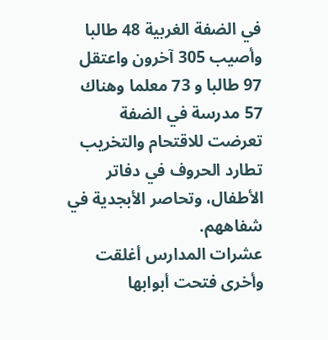في الضفة الغربية 48 طالبا وأصيب 305 آخرون واعتقل 97 طالبا و 73 معلما وهناك 57 مدرسة في الضفة تعرضت للاقتحام والتخريب تطارد الحروف في دفاتر الأطفال، وتحاصر الأبجدية في شفاههم.
عشرات المدارس أغلقت وأخرى فتحت أبوابها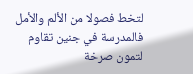لتخط فصولا من الألم والأمل فالمدرسة في جنين تقاوم لتمون صرخة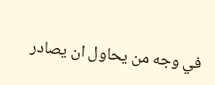في وجه من يحاول ان يصادر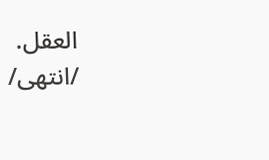العقل.
/انتهى/